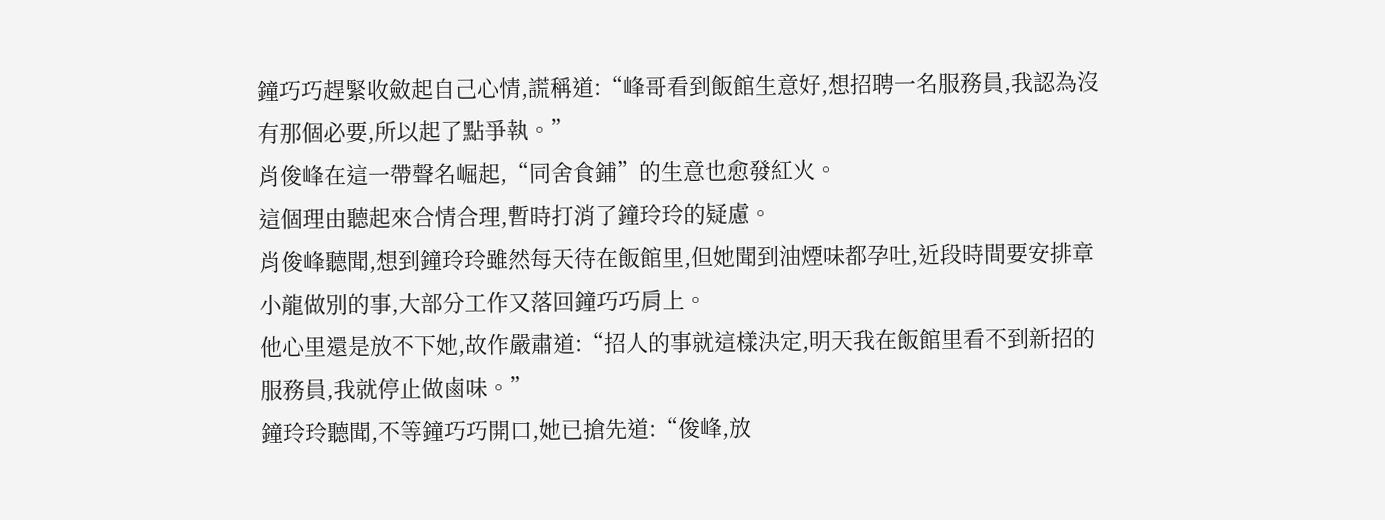鐘巧巧趕緊收斂起自己心情,謊稱道:“峰哥看到飯館生意好,想招聘一名服務員,我認為沒有那個必要,所以起了點爭執。”
肖俊峰在這一帶聲名崛起,“同舍食鋪”的生意也愈發紅火。
這個理由聽起來合情合理,暫時打消了鐘玲玲的疑慮。
肖俊峰聽聞,想到鐘玲玲雖然每天待在飯館里,但她聞到油煙味都孕吐,近段時間要安排章小龍做別的事,大部分工作又落回鐘巧巧肩上。
他心里還是放不下她,故作嚴肅道:“招人的事就這樣決定,明天我在飯館里看不到新招的服務員,我就停止做鹵味。”
鐘玲玲聽聞,不等鐘巧巧開口,她已搶先道:“俊峰,放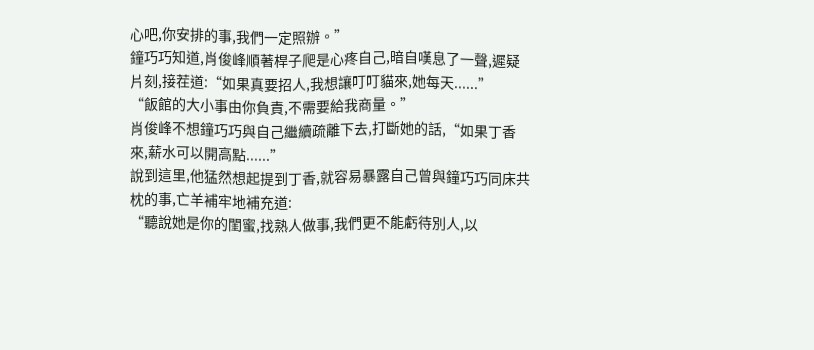心吧,你安排的事,我們一定照辦。”
鐘巧巧知道,肖俊峰順著桿子爬是心疼自己,暗自嘆息了一聲,遲疑片刻,接茬道:“如果真要招人,我想讓叮叮貓來,她每天......”
“飯館的大小事由你負責,不需要給我商量。”
肖俊峰不想鐘巧巧與自己繼續疏離下去,打斷她的話,“如果丁香來,薪水可以開高點......”
說到這里,他猛然想起提到丁香,就容易暴露自己曾與鐘巧巧同床共枕的事,亡羊補牢地補充道:
“聽說她是你的閨蜜,找熟人做事,我們更不能虧待別人,以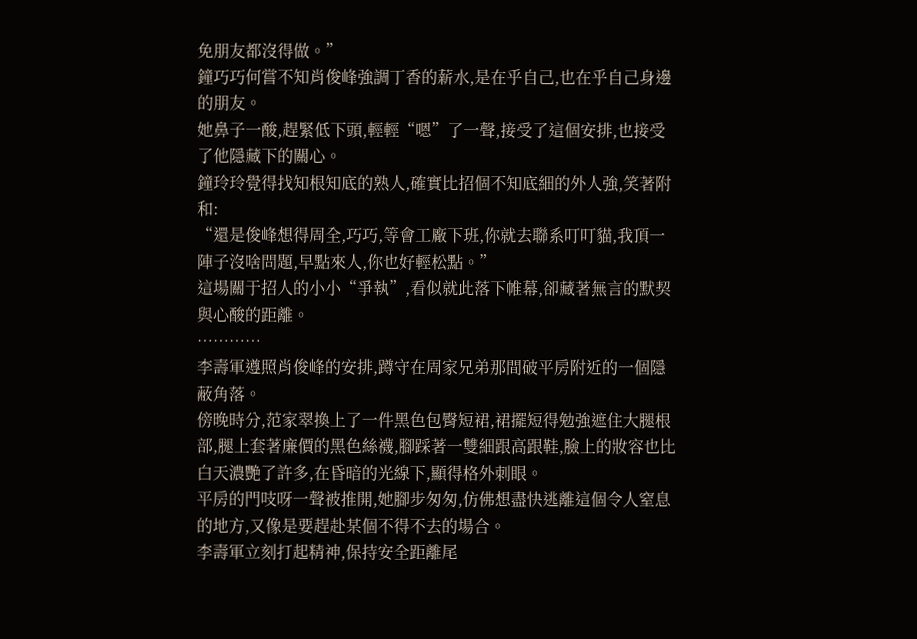免朋友都沒得做。”
鐘巧巧何嘗不知肖俊峰強調丁香的薪水,是在乎自己,也在乎自己身邊的朋友。
她鼻子一酸,趕緊低下頭,輕輕“嗯”了一聲,接受了這個安排,也接受了他隱藏下的關心。
鐘玲玲覺得找知根知底的熟人,確實比招個不知底細的外人強,笑著附和:
“還是俊峰想得周全,巧巧,等會工廠下班,你就去聯系叮叮貓,我頂一陣子沒啥問題,早點來人,你也好輕松點。”
這場關于招人的小小“爭執”,看似就此落下帷幕,卻藏著無言的默契與心酸的距離。
…………
李壽軍遵照肖俊峰的安排,蹲守在周家兄弟那間破平房附近的一個隱蔽角落。
傍晚時分,范家翠換上了一件黑色包臀短裙,裙擺短得勉強遮住大腿根部,腿上套著廉價的黑色絲襪,腳踩著一雙細跟高跟鞋,臉上的妝容也比白天濃艷了許多,在昏暗的光線下,顯得格外刺眼。
平房的門吱呀一聲被推開,她腳步匆匆,仿佛想盡快逃離這個令人窒息的地方,又像是要趕赴某個不得不去的場合。
李壽軍立刻打起精神,保持安全距離尾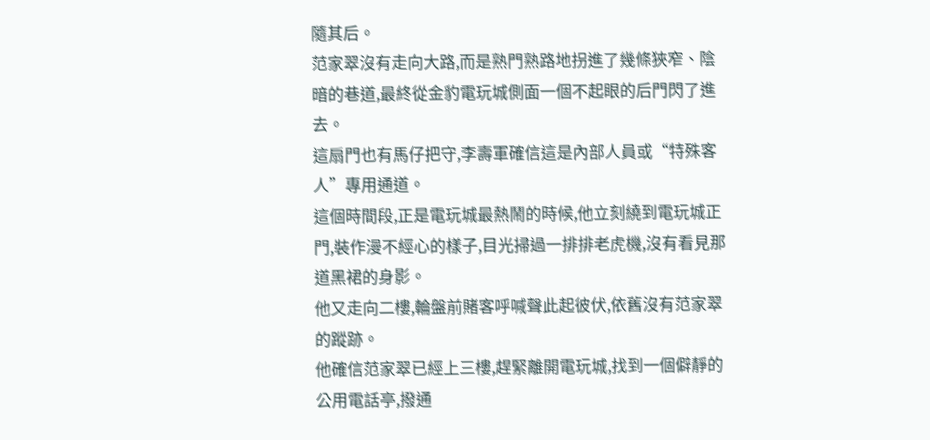隨其后。
范家翠沒有走向大路,而是熟門熟路地拐進了幾條狹窄、陰暗的巷道,最終從金豹電玩城側面一個不起眼的后門閃了進去。
這扇門也有馬仔把守,李壽軍確信這是內部人員或“特殊客人”專用通道。
這個時間段,正是電玩城最熱鬧的時候,他立刻繞到電玩城正門,裝作漫不經心的樣子,目光掃過一排排老虎機,沒有看見那道黑裙的身影。
他又走向二樓,輪盤前賭客呼喊聲此起彼伏,依舊沒有范家翠的蹤跡。
他確信范家翠已經上三樓,趕緊離開電玩城,找到一個僻靜的公用電話亭,撥通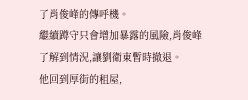了肖俊峰的傳呼機。
繼續蹲守只會增加暴露的風險,肖俊峰了解到情況,讓劉衛東暫時撤退。
他回到厚街的租屋,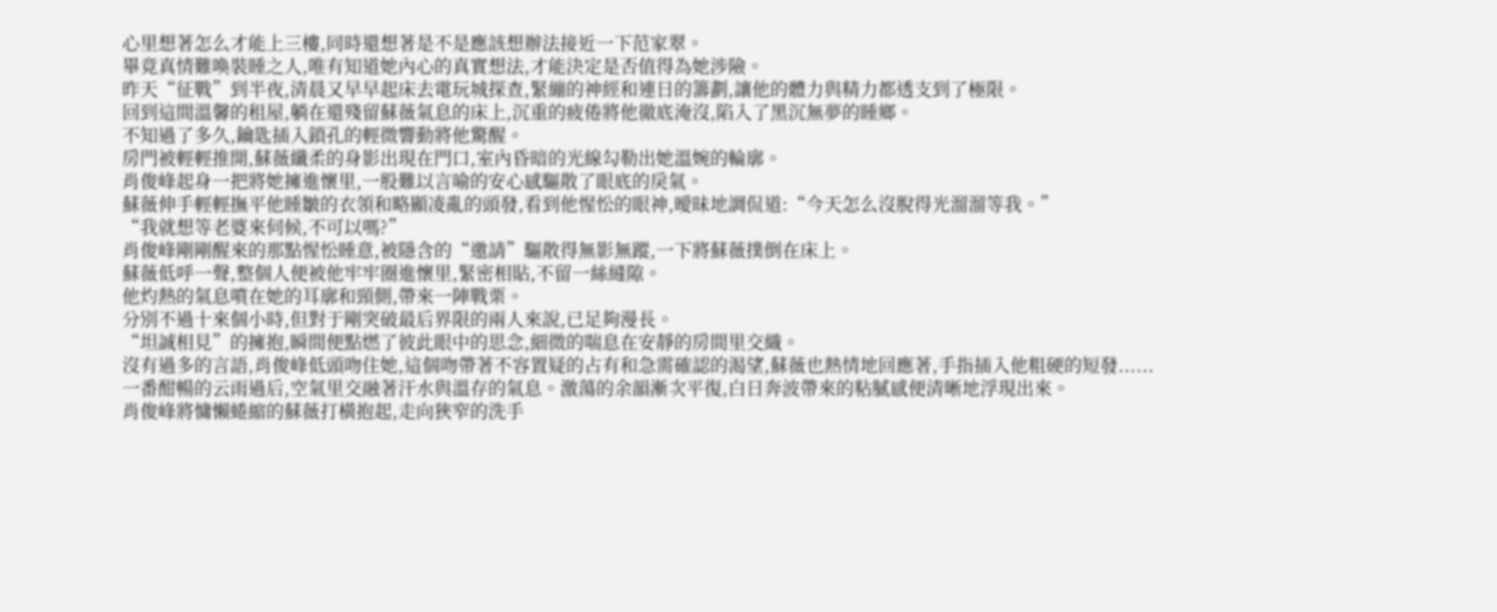心里想著怎么才能上三樓,同時還想著是不是應該想辦法接近一下范家翠。
畢竟真情難喚裝睡之人,唯有知道她內心的真實想法,才能決定是否值得為她涉險。
昨天“征戰”到半夜,清晨又早早起床去電玩城探查,緊繃的神經和連日的籌劃,讓他的體力與精力都透支到了極限。
回到這間溫馨的租屋,躺在還殘留蘇薇氣息的床上,沉重的疲倦將他徹底淹沒,陷入了黑沉無夢的睡鄉。
不知過了多久,鑰匙插入鎖孔的輕微響動將他驚醒。
房門被輕輕推開,蘇薇纖柔的身影出現在門口,室內昏暗的光線勾勒出她溫婉的輪廓。
肖俊峰起身一把將她擁進懷里,一股難以言喻的安心感驅散了眼底的戾氣。
蘇薇伸手輕輕撫平他睡皺的衣領和略顯凌亂的頭發,看到他惺忪的眼神,曖昧地調侃道:“今天怎么沒脫得光溜溜等我。”
“我就想等老婆來伺候,不可以嗎?”
肖俊峰剛剛醒來的那點惺忪睡意,被隱含的“邀請”驅散得無影無蹤,一下將蘇薇撲倒在床上。
蘇薇低呼一聲,整個人便被他牢牢圈進懷里,緊密相貼,不留一絲縫隙。
他灼熱的氣息噴在她的耳廓和頸側,帶來一陣戰栗。
分別不過十來個小時,但對于剛突破最后界限的兩人來說,已足夠漫長。
“坦誠相見”的擁抱,瞬間便點燃了彼此眼中的思念,細微的喘息在安靜的房間里交織。
沒有過多的言語,肖俊峰低頭吻住她,這個吻帶著不容置疑的占有和急需確認的渴望,蘇薇也熱情地回應著,手指插入他粗硬的短發......
一番酣暢的云雨過后,空氣里交融著汗水與溫存的氣息。激蕩的余韻漸次平復,白日奔波帶來的粘膩感便清晰地浮現出來。
肖俊峰將慵懶蜷縮的蘇薇打橫抱起,走向狹窄的洗手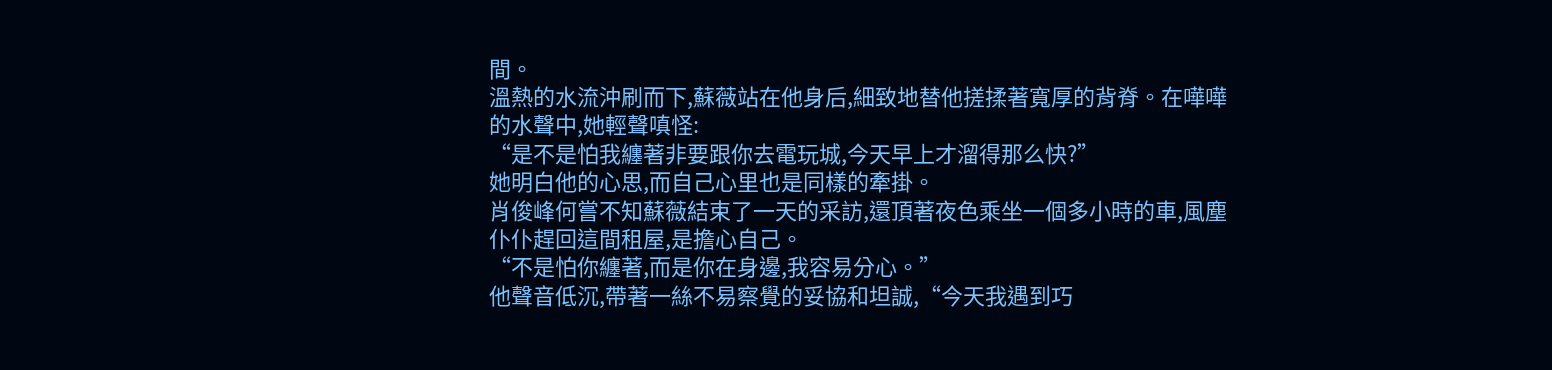間。
溫熱的水流沖刷而下,蘇薇站在他身后,細致地替他搓揉著寬厚的背脊。在嘩嘩的水聲中,她輕聲嗔怪:
“是不是怕我纏著非要跟你去電玩城,今天早上才溜得那么快?”
她明白他的心思,而自己心里也是同樣的牽掛。
肖俊峰何嘗不知蘇薇結束了一天的采訪,還頂著夜色乘坐一個多小時的車,風塵仆仆趕回這間租屋,是擔心自己。
“不是怕你纏著,而是你在身邊,我容易分心。”
他聲音低沉,帶著一絲不易察覺的妥協和坦誠,“今天我遇到巧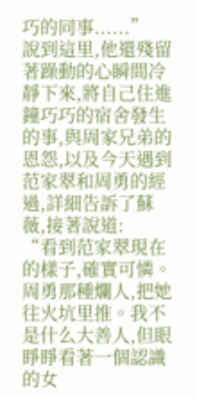巧的同事......”
說到這里,他還殘留著躁動的心瞬間冷靜下來,將自己住進鐘巧巧的宿舍發生的事,與周家兄弟的恩怨,以及今天遇到范家翠和周勇的經過,詳細告訴了蘇薇,接著說道:
“看到范家翠現在的樣子,確實可憐。周勇那種爛人,把她往火坑里推。我不是什么大善人,但眼睜睜看著一個認識的女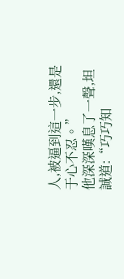人,被逼到這一步,還是于心不忍。”
他深深嘆息了一聲,坦誠道:“巧巧知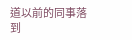道以前的同事落到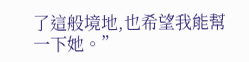了這般境地,也希望我能幫一下她。”